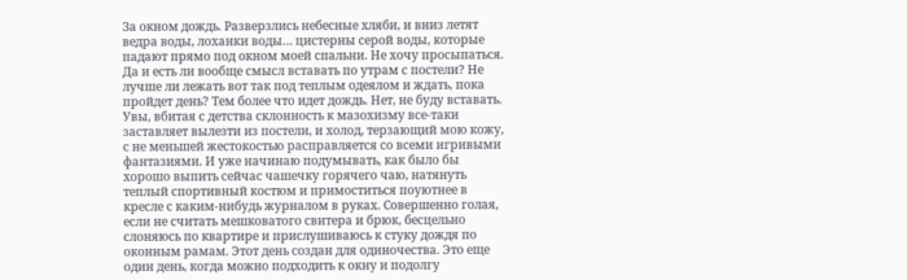За окном дождь. Разверзлись небесные хляби, и вниз летят ведра воды, лоханки воды… цистерны серой воды, которые падают прямо под окном моей спальни. Не хочу просыпаться. Да и есть ли вообще смысл вставать по утрам с постели? Не лучше ли лежать вот так под теплым одеялом и ждать, пока пройдет день? Тем более что идет дождь. Нет, не буду вставать. Увы, вбитая с детства склонность к мазохизму все-таки заставляет вылезти из постели, и холод, терзающий мою кожу, с не меньшей жестокостью расправляется со всеми игривыми фантазиями. И уже начинаю подумывать, как было бы хорошо выпить сейчас чашечку горячего чаю, натянуть теплый спортивный костюм и примоститься поуютнее в кресле с каким-нибудь журналом в руках. Совершенно голая, если не считать мешковатого свитера и брюк, бесцельно слоняюсь по квартире и прислушиваюсь к стуку дождя по оконным рамам. Этот день создан для одиночества. Это еще один день, когда можно подходить к окну и подолгу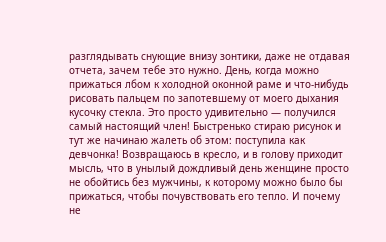разглядывать снующие внизу зонтики, даже не отдавая отчета, зачем тебе это нужно. День, когда можно прижаться лбом к холодной оконной раме и что-нибудь рисовать пальцем по запотевшему от моего дыхания кусочку стекла. Это просто удивительно — получился самый настоящий член! Быстренько стираю рисунок и тут же начинаю жалеть об этом: поступила как девчонка! Возвращаюсь в кресло, и в голову приходит мысль, что в унылый дождливый день женщине просто не обойтись без мужчины, к которому можно было бы прижаться, чтобы почувствовать его тепло. И почему не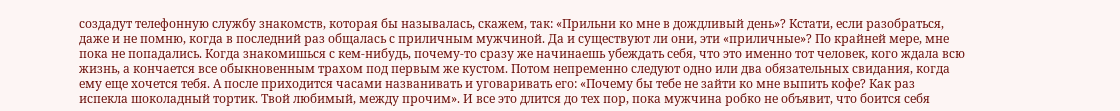создадут телефонную службу знакомств, которая бы называлась, скажем, так: «Прильни ко мне в дождливый день»? Кстати, если разобраться, даже и не помню, когда в последний раз общалась с приличным мужчиной. Да и существуют ли они, эти «приличные»? По крайней мере, мне пока не попадались. Когда знакомишься с кем-нибудь, почему-то сразу же начинаешь убеждать себя, что это именно тот человек, кого ждала всю жизнь, а кончается все обыкновенным трахом под первым же кустом. Потом непременно следуют одно или два обязательных свидания, когда ему еще хочется тебя. А после приходится часами названивать и уговаривать его: «Почему бы тебе не зайти ко мне выпить кофе? Как раз испекла шоколадный тортик. Твой любимый, между прочим». И все это длится до тех пор, пока мужчина робко не объявит, что боится себя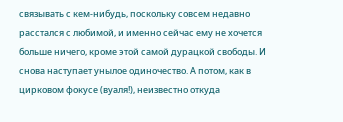связывать с кем-нибудь, поскольку совсем недавно расстался с любимой, и именно сейчас ему не хочется больше ничего, кроме этой самой дурацкой свободы. И снова наступает унылое одиночество. А потом, как в цирковом фокусе (вуаля!), неизвестно откуда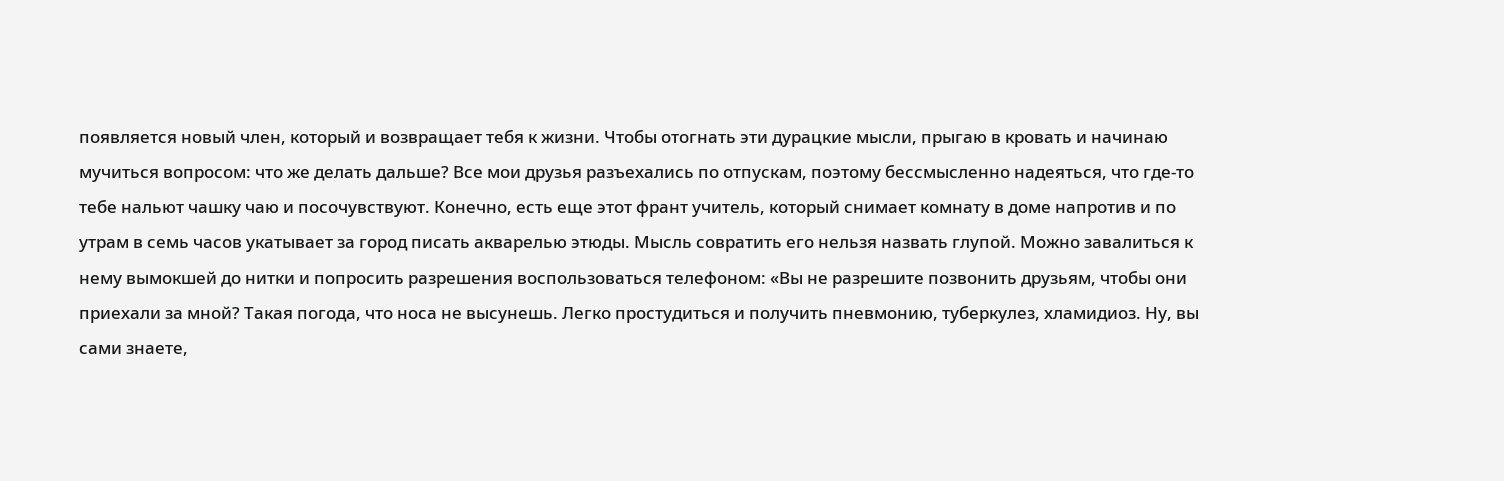появляется новый член, который и возвращает тебя к жизни. Чтобы отогнать эти дурацкие мысли, прыгаю в кровать и начинаю мучиться вопросом: что же делать дальше? Все мои друзья разъехались по отпускам, поэтому бессмысленно надеяться, что где-то тебе нальют чашку чаю и посочувствуют. Конечно, есть еще этот франт учитель, который снимает комнату в доме напротив и по утрам в семь часов укатывает за город писать акварелью этюды. Мысль совратить его нельзя назвать глупой. Можно завалиться к нему вымокшей до нитки и попросить разрешения воспользоваться телефоном: «Вы не разрешите позвонить друзьям, чтобы они приехали за мной? Такая погода, что носа не высунешь. Легко простудиться и получить пневмонию, туберкулез, хламидиоз. Ну, вы сами знаете,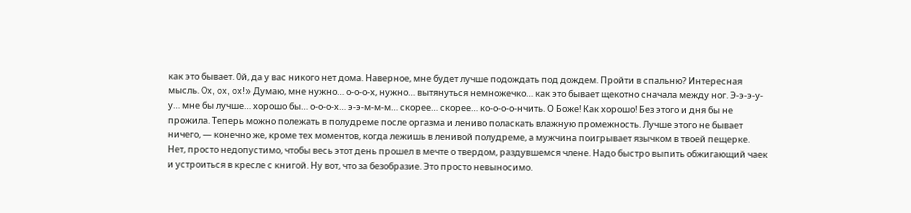как это бывает. 0й, да у вас никого нет дома. Наверное, мне будет лучше подождать под дождем. Пройти в спальню? Интересная мысль. Ox, ox, ox!» Думаю, мне нужно… о-о-о-х, нужно… вытянуться немножечко… как это бывает щекотно сначала между ног. Э-э-э-у-у… мне бы лучше… хорошо бы… о-о-о-х… э-э-м-м-м… скорее… скорее… ко-о-о-о-нчить. О Боже! Как хорошо! Без этого и дня бы не прожила. Теперь можно полежать в полудреме после оргазма и лениво поласкать влажную промежность. Лучше этого не бывает ничего, — конечно же, кроме тех моментов, когда лежишь в ленивой полудреме, а мужчина поигрывает язычком в твоей пещерке. Нет, просто недопустимо, чтобы весь этот день прошел в мечте о твердом, раздувшемся члене. Надо быстро выпить обжигающий чаек и устроиться в кресле с книгой. Ну вот, что за безобразие. Это просто невыносимо.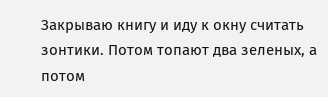Закрываю книгу и иду к окну считать зонтики. Потом топают два зеленых, а потом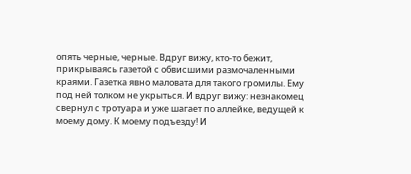опять черные, черные. Вдруг вижу, кто-то бежит, прикрываясь газетой с обвисшими размочаленными краями. Газетка явно маловата для такого громилы. Ему под ней толком не укрыться. И вдруг вижу: незнакомец свернул с тротуара и уже шагает по аллейке, ведущей к моему дому. К моему подъезду! И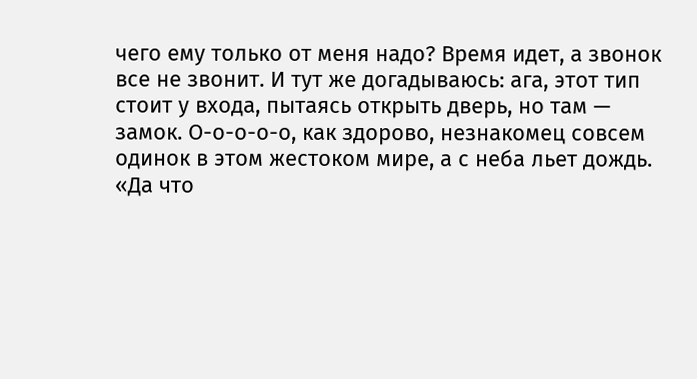чего ему только от меня надо? Время идет, а звонок все не звонит. И тут же догадываюсь: ага, этот тип стоит у входа, пытаясь открыть дверь, но там — замок. О-о-о-о-о, как здорово, незнакомец совсем одинок в этом жестоком мире, а с неба льет дождь. «Да что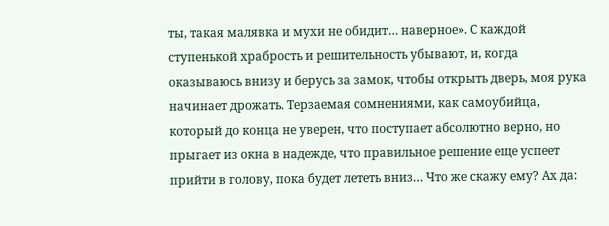ты, такая малявка и мухи не обидит… наверное». С каждой ступенькой храбрость и решительность убывают, и, когда оказываюсь внизу и берусь за замок, чтобы открыть дверь, моя рука начинает дрожать. Терзаемая сомнениями, как самоубийца, который до конца не уверен, что поступает абсолютно верно, но прыгает из окна в надежде, что правильное решение еще успеет прийти в голову, пока будет лететь вниз… Что же скажу ему? Ах да: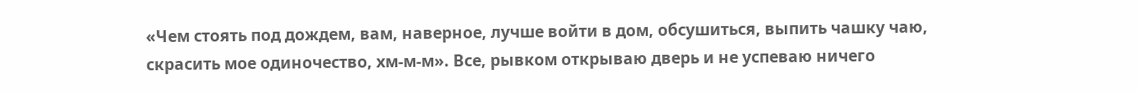«Чем стоять под дождем, вам, наверное, лучше войти в дом, обсушиться, выпить чашку чаю, скрасить мое одиночество, хм-м-м». Все, рывком открываю дверь и не успеваю ничего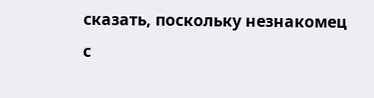сказать, поскольку незнакомец с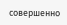совершенно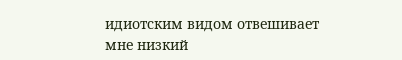идиотским видом отвешивает мне низкий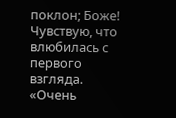поклон; Боже! Чувствую, что влюбилась с первого взгляда.
«Очень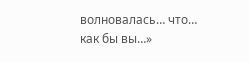волновалась… что… как бы вы…»